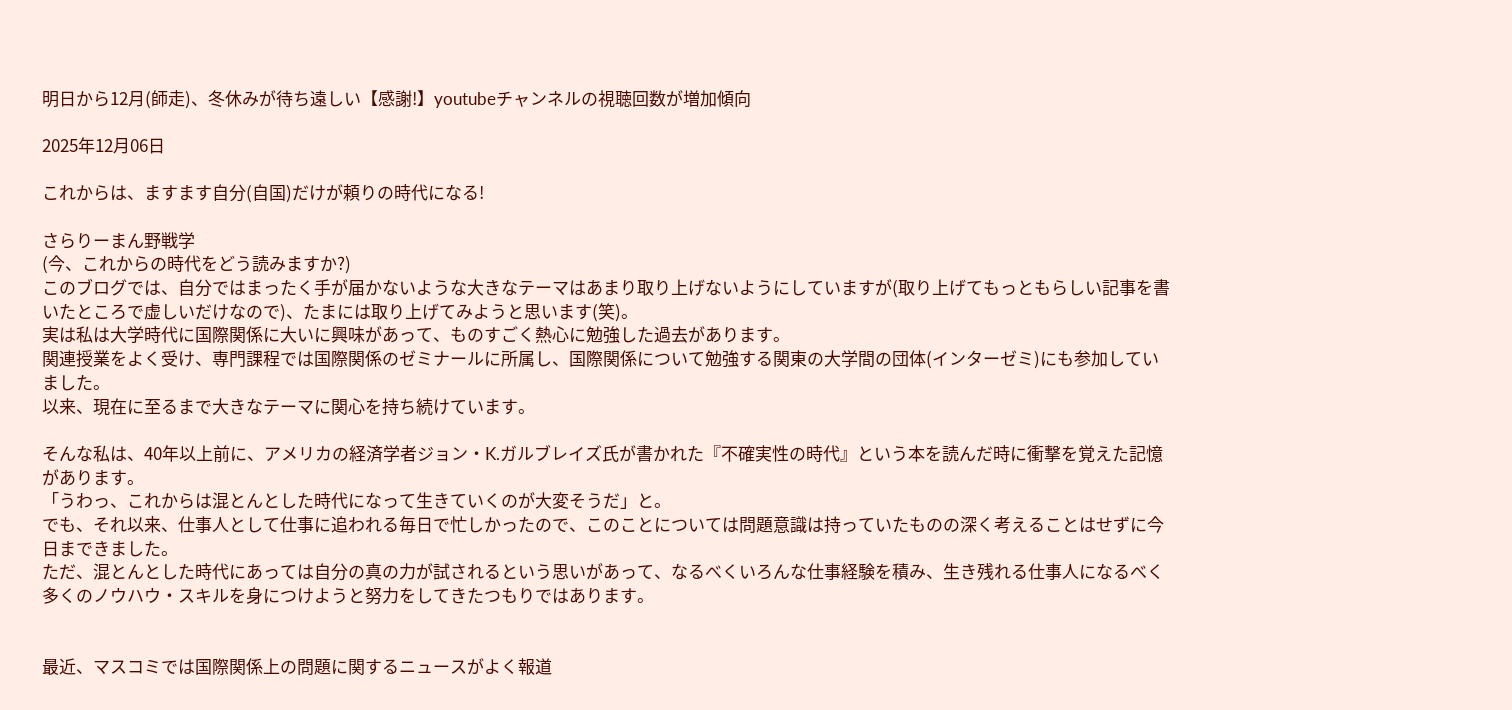明日から12月(師走)、冬休みが待ち遠しい【感謝!】youtubeチャンネルの視聴回数が増加傾向

2025年12月06日

これからは、ますます自分(自国)だけが頼りの時代になる!

さらりーまん野戦学
(今、これからの時代をどう読みますか?)
このブログでは、自分ではまったく手が届かないような大きなテーマはあまり取り上げないようにしていますが(取り上げてもっともらしい記事を書いたところで虚しいだけなので)、たまには取り上げてみようと思います(笑)。
実は私は大学時代に国際関係に大いに興味があって、ものすごく熱心に勉強した過去があります。
関連授業をよく受け、専門課程では国際関係のゼミナールに所属し、国際関係について勉強する関東の大学間の団体(インターゼミ)にも参加していました。
以来、現在に至るまで大きなテーマに関心を持ち続けています。

そんな私は、40年以上前に、アメリカの経済学者ジョン・K.ガルブレイズ氏が書かれた『不確実性の時代』という本を読んだ時に衝撃を覚えた記憶があります。
「うわっ、これからは混とんとした時代になって生きていくのが大変そうだ」と。
でも、それ以来、仕事人として仕事に追われる毎日で忙しかったので、このことについては問題意識は持っていたものの深く考えることはせずに今日まできました。
ただ、混とんとした時代にあっては自分の真の力が試されるという思いがあって、なるべくいろんな仕事経験を積み、生き残れる仕事人になるべく多くのノウハウ・スキルを身につけようと努力をしてきたつもりではあります。


最近、マスコミでは国際関係上の問題に関するニュースがよく報道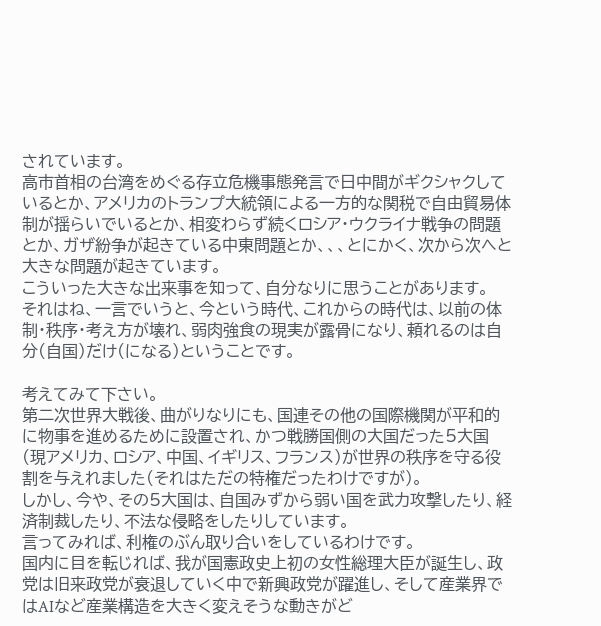されています。
高市首相の台湾をめぐる存立危機事態発言で日中間がギクシャクしているとか、アメリカのトランプ大統領による一方的な関税で自由貿易体制が揺らいでいるとか、相変わらず続くロシア・ウクライナ戦争の問題とか、ガザ紛争が起きている中東問題とか、、、とにかく、次から次へと大きな問題が起きています。
こういった大きな出来事を知って、自分なりに思うことがあります。
それはね、一言でいうと、今という時代、これからの時代は、以前の体制・秩序・考え方が壊れ、弱肉強食の現実が露骨になり、頼れるのは自分(自国)だけ(になる)ということです。

考えてみて下さい。
第二次世界大戦後、曲がりなりにも、国連その他の国際機関が平和的に物事を進めるために設置され、かつ戦勝国側の大国だった5大国(現アメリカ、ロシア、中国、イギリス、フランス)が世界の秩序を守る役割を与えれました(それはただの特権だったわけですが)。
しかし、今や、その5大国は、自国みずから弱い国を武力攻撃したり、経済制裁したり、不法な侵略をしたりしています。
言ってみれば、利権のぶん取り合いをしているわけです。
国内に目を転じれば、我が国憲政史上初の女性総理大臣が誕生し、政党は旧来政党が衰退していく中で新興政党が躍進し、そして産業界ではAIなど産業構造を大きく変えそうな動きがど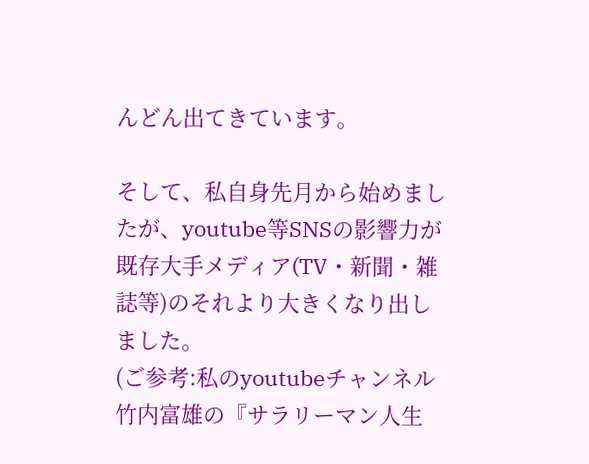んどん出てきています。

そして、私自身先月から始めましたが、youtube等SNSの影響力が既存大手メディア(TV・新聞・雑誌等)のそれより大きくなり出しました。
(ご参考:私のyoutubeチャンネル 竹内富雄の『サラリーマン人生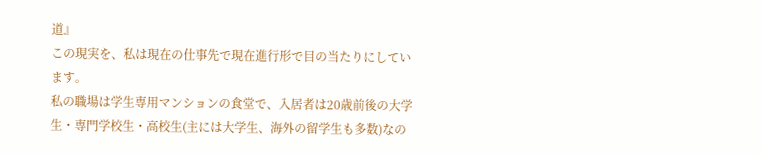道』
この現実を、私は現在の仕事先で現在進行形で目の当たりにしています。
私の職場は学生専用マンションの食堂で、入居者は20歳前後の大学生・専門学校生・高校生(主には大学生、海外の留学生も多数)なの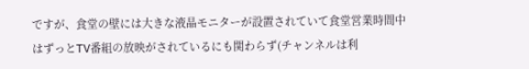ですが、食堂の壁には大きな液晶モニターが設置されていて食堂営業時間中はずっとTV番組の放映がされているにも関わらず(チャンネルは利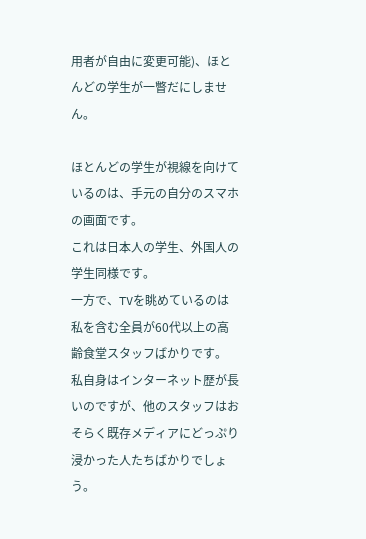用者が自由に変更可能)、ほとんどの学生が一瞥だにしません。

ほとんどの学生が視線を向けているのは、手元の自分のスマホの画面です。
これは日本人の学生、外国人の学生同様です。
一方で、TVを眺めているのは私を含む全員が60代以上の高齢食堂スタッフばかりです。
私自身はインターネット歴が長いのですが、他のスタッフはおそらく既存メディアにどっぷり浸かった人たちばかりでしょう。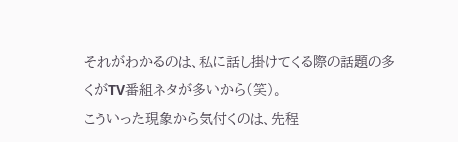それがわかるのは、私に話し掛けてくる際の話題の多くがTV番組ネタが多いから(笑)。
こういった現象から気付くのは、先程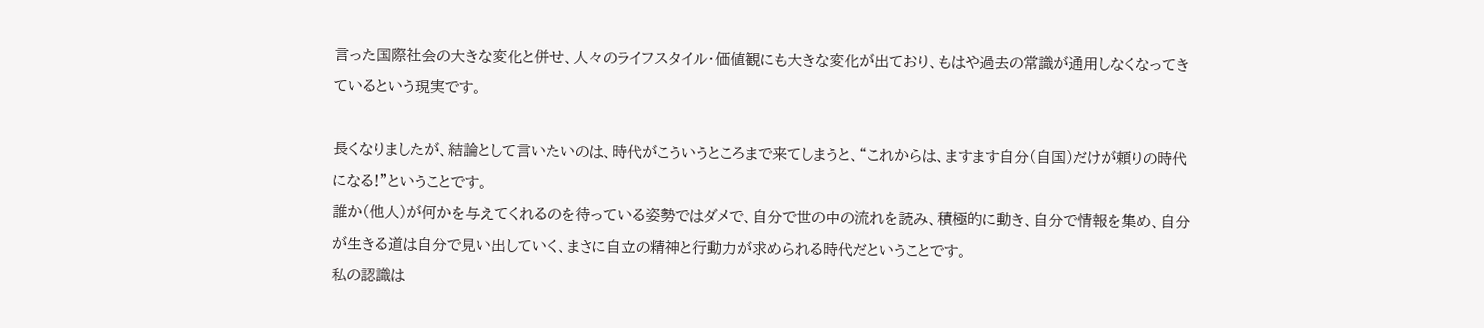言った国際社会の大きな変化と併せ、人々のライフスタイル・価値観にも大きな変化が出ており、もはや過去の常識が通用しなくなってきているという現実です。

長くなりましたが、結論として言いたいのは、時代がこういうところまで来てしまうと、“これからは、ますます自分(自国)だけが頼りの時代になる!”ということです。
誰か(他人)が何かを与えてくれるのを待っている姿勢ではダメで、自分で世の中の流れを読み、積極的に動き、自分で情報を集め、自分が生きる道は自分で見い出していく、まさに自立の精神と行動力が求められる時代だということです。
私の認識は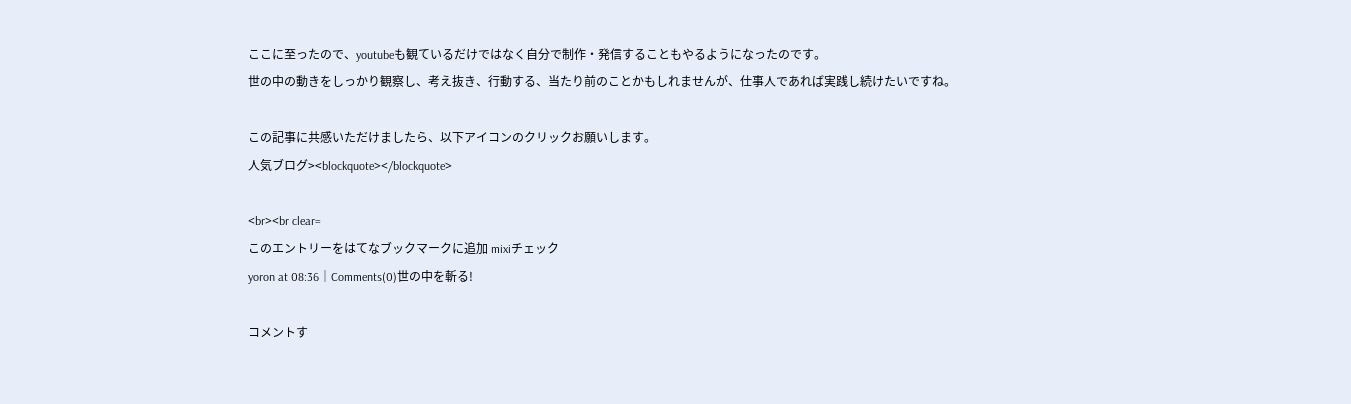ここに至ったので、youtubeも観ているだけではなく自分で制作・発信することもやるようになったのです。
世の中の動きをしっかり観察し、考え抜き、行動する、当たり前のことかもしれませんが、仕事人であれば実践し続けたいですね。

この記事に共感いただけましたら、以下アイコンのクリックお願いします。
人気ブログ><blockquote></blockquote>

<br><br clear=
このエントリーをはてなブックマークに追加 mixiチェック
yoron at 08:36│Comments(0)世の中を斬る!

コメントす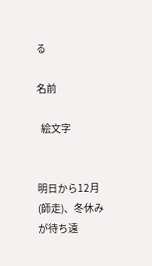る

名前

  絵文字


明日から12月(師走)、冬休みが待ち遠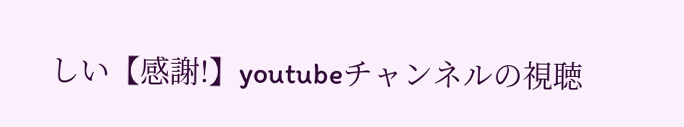しい【感謝!】youtubeチャンネルの視聴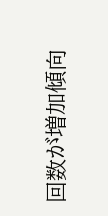回数が増加傾向